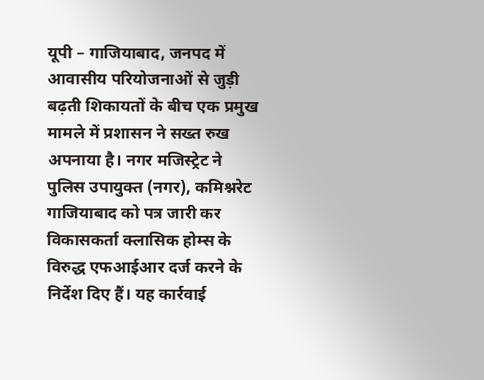यूपी – गाजियाबाद, जनपद में आवासीय परियोजनाओं से जुड़ी बढ़ती शिकायतों के बीच एक प्रमुख मामले में प्रशासन ने सख्त रुख अपनाया है। नगर मजिस्ट्रेट ने पुलिस उपायुक्त (नगर), कमिश्नरेट गाजियाबाद को पत्र जारी कर विकासकर्ता क्लासिक होम्स के विरुद्ध एफआईआर दर्ज करने के निर्देश दिए हैं। यह कार्रवाई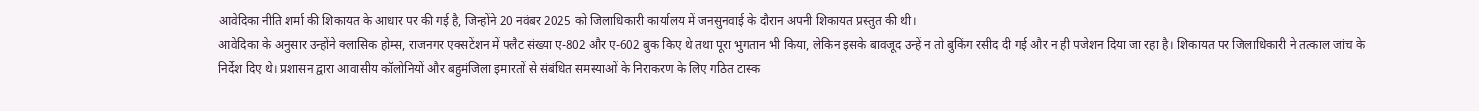आवेदिका नीति शर्मा की शिकायत के आधार पर की गई है, जिन्होंने 20 नवंबर 2025 को जिलाधिकारी कार्यालय में जनसुनवाई के दौरान अपनी शिकायत प्रस्तुत की थी।
आवेदिका के अनुसार उन्होंने क्लासिक होम्स, राजनगर एक्सटेंशन में फ्लैट संख्या ए-802 और ए-602 बुक किए थे तथा पूरा भुगतान भी किया, लेकिन इसके बावजूद उन्हें न तो बुकिंग रसीद दी गई और न ही पजेशन दिया जा रहा है। शिकायत पर जिलाधिकारी ने तत्काल जांच के निर्देश दिए थे। प्रशासन द्वारा आवासीय कॉलोनियों और बहुमंजिला इमारतों से संबंधित समस्याओं के निराकरण के लिए गठित टास्क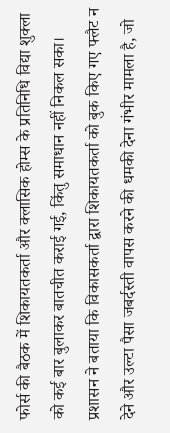फोर्स की बैठक में शिकायतकर्ता और क्लासिक होम्स के प्रतिनिधि विद्या शुक्ला को कई बार बुलाकर बातचीत कराई गई, किंतु समाधान नहीं निकल सका।
प्रशासन ने बताया कि विकासकर्ता द्वारा शिकायतकर्ता को बुक किए गए फ्लैट न देने और उल्टा पैसा जबर्दस्ती वापस करने की धमकी देना गंभीर मामला है, जो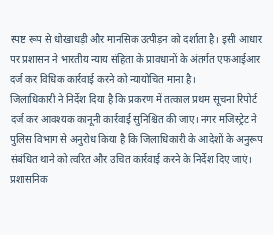स्पष्ट रूप से धोखाधड़ी और मानसिक उत्पीड़न को दर्शाता है। इसी आधार पर प्रशासन ने भारतीय न्याय संहिता के प्रावधानों के अंतर्गत एफआईआर दर्ज कर विधिक कार्रवाई करने को न्यायोचित माना है।
जिलाधिकारी ने निर्देश दिया है कि प्रकरण में तत्काल प्रथम सूचना रिपोर्ट दर्ज कर आवश्यक कानूनी कार्रवाई सुनिश्चित की जाए। नगर मजिस्ट्रेट ने पुलिस विभाग से अनुरोध किया है कि जिलाधिकारी के आदेशों के अनुरूप संबंधित थाने को त्वरित और उचित कार्रवाई करने के निर्देश दिए जाएं। प्रशासनिक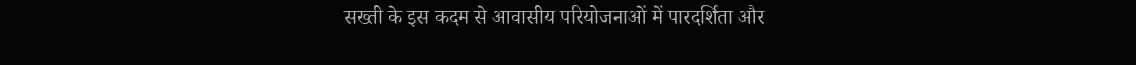सख्ती के इस कदम से आवासीय परियोजनाओं में पारदर्शिता और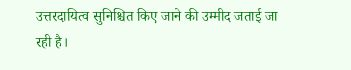उत्तरदायित्व सुनिश्चित किए जाने की उम्मीद जताई जा रही है।